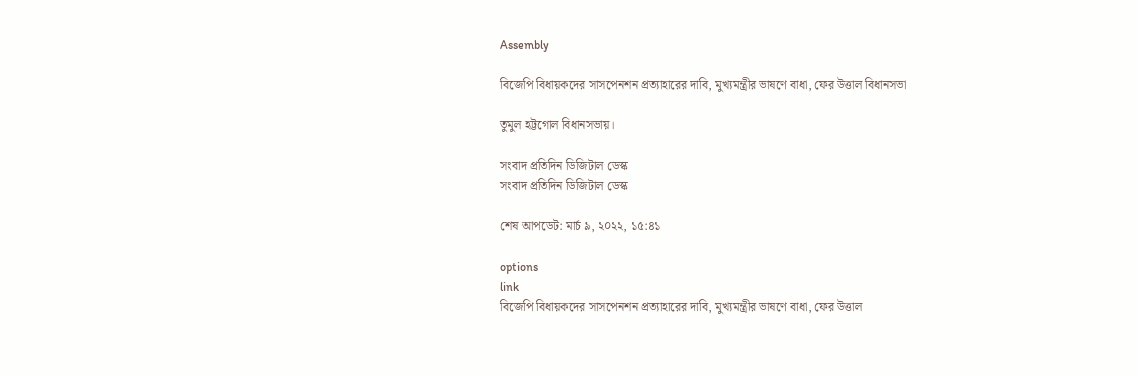Assembly

বিজেপি বিধায়কদের সাসপেনশন প্রত্যাহারের দাবি, মুখ্যমন্ত্রীর ভাষণে বাধা, ফের উত্তাল বিধানসভা

তুমুল হট্টগোল বিধানসভায়।

সংবাদ প্রতিদিন ডিজিটাল ডেস্ক
সংবাদ প্রতিদিন ডিজিটাল ডেস্ক

শেষ আপডেট: মার্চ ৯, ২০২২, ১৫:৪১

options
link
বিজেপি বিধায়কদের সাসপেনশন প্রত্যাহারের দাবি, মুখ্যমন্ত্রীর ভাষণে বাধা, ফের উত্তাল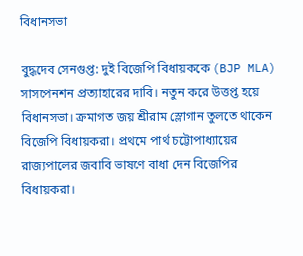বিধানসভা

বুদ্ধদেব সেনগুপ্ত: দুই বিজেপি বিধায়ককে (BJP MLA) সাসপেনশন প্রত্যাহারের দাবি। নতুন করে উত্তপ্ত হয়ে বিধানসভা। ক্রমাগত জয় শ্রীরাম স্লোগান তুলতে থাকেন বিজেপি বিধায়করা। প্রথমে পার্থ চট্টোপাধ্যায়ের রাজ্যপালের জবাবি ভাষণে বাধা দেন বিজেপির বিধায়করা।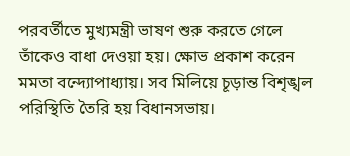পরবর্তীতে মুখ্যমন্ত্রী ভাষণ শুরু করতে গেলে তাঁকেও বাধা দেওয়া হয়। ক্ষোভ প্রকাশ করেন মমতা বন্দ্যোপাধ্যায়। সব মিলিয়ে চূড়ান্ত বিশৃঙ্খল পরিস্থিতি তৈরি হয় বিধানসভায়।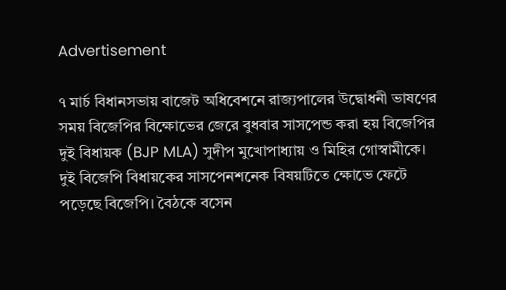Advertisement

৭ মার্চ বিধানসভায় বাজেট অধিবেশনে রাজ্যপালের উদ্বোধনী ভাষণের সময় বিজেপির বিক্ষোভের জেরে বুধবার সাসপেন্ড করা হয় বিজেপির দুই বিধায়ক (BJP MLA) সুদীপ মুখোপাধ্যায় ও মিহির গোস্বামীকে।  দুই বিজেপি বিধায়কের সাসপেনশনেক বিষয়টিতে ক্ষোভে ফেটে পড়েছে বিজেপি। বৈঠকে বসেন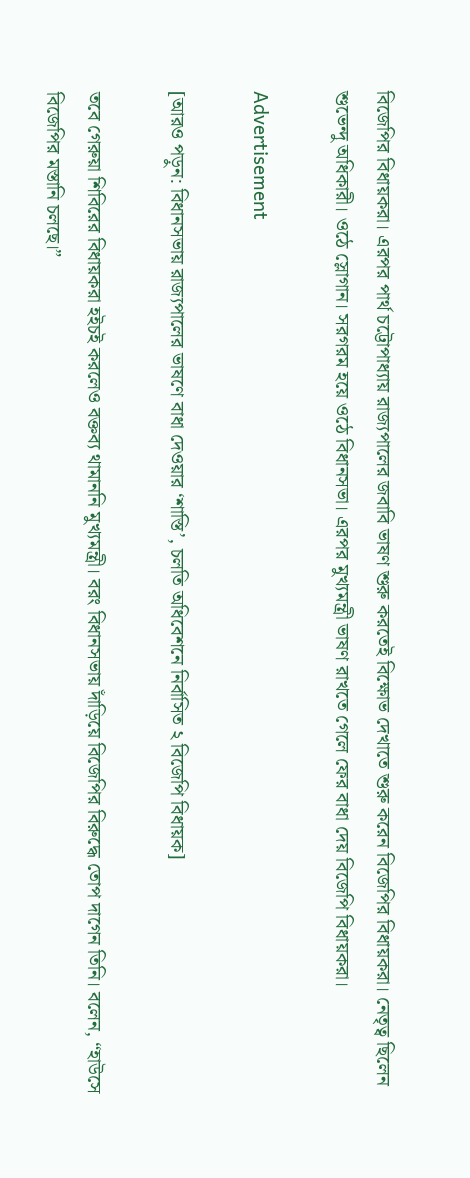বিজেপির বিধায়করা। এরপর পার্থ চট্টোপাধ্যায় রাজ্যপালের জবাবি ভাষণ শুরু করতেই বিক্ষোভ দেখাতে শুরু করেন বিজেপির বিধায়করা। নেতৃত্ব ছিলেন শুভেন্দু অধিকারী। ওঠে স্লোগান। সরগরম হয়ে ওঠে বিধানসভা। এরপর মুখ্যমন্ত্রী ভাষণ রাখতে গেলে ফের বাধা দেয় বিজেপি বিধায়করা।

Advertisement

[আরও পড়ুন: বিধানসভায় রাজ্যপালের ভাষণে বাধা দেওয়ার ‘শাস্তি’, চলতি অধিবেশনে নির্বাসিত ২ বিজেপি বিধায়ক]

তবে গেরুয়া শিবিরের বিধায়করা হইচই করলেও বক্তব্য থামাননি মুখ্যমন্ত্রী। বরং বিধানসভায় দাঁড়িয়ে বিজেপির বিরুদ্ধে তোপ দাগেন তিনি। বলেন, “হাউসে বিজেপির মস্তানি চলছে।”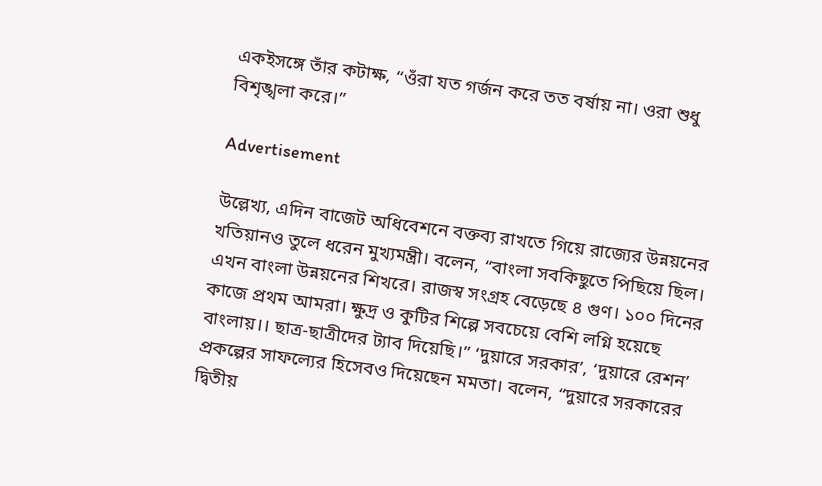একইসঙ্গে তাঁর কটাক্ষ, “ওঁরা যত গর্জন করে তত বর্ষায় না। ওরা শুধু বিশৃঙ্খলা করে।”

Advertisement

উল্লেখ্য, এদিন বাজেট অধিবেশনে বক্তব্য রাখতে গিয়ে রাজ্যের উন্নয়নের খতিয়ানও তুলে ধরেন মুখ্যমন্ত্রী। বলেন, “বাংলা সবকিছুতে পিছিয়ে ছিল। এখন বাংলা উন্নয়নের শিখরে। রাজস্ব সংগ্রহ বেড়েছে ৪ গুণ। ১০০ দিনের কাজে প্রথম আমরা। ক্ষুদ্র ও কুটির শিল্পে সবচেয়ে বেশি লগ্নি হয়েছে বাংলায়।। ছাত্র-ছাত্রীদের ট্যাব দিয়েছি।” ‘দুয়ারে সরকার’, ‘দুয়ারে রেশন’ প্রকল্পের সাফল্যের হিসেবও দিয়েছেন মমতা। বলেন, “দুয়ারে সরকারের দ্বিতীয়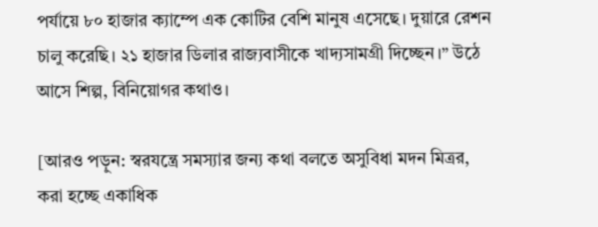পর্যায়ে ৮০ হাজার ক্যাম্পে এক কোটির বেশি মানুষ এসেছে। দুয়ারে রেশন চালু করেছি। ২১ হাজার ডিলার রাজ্যবাসীকে খাদ্যসামগ্রী দিচ্ছেন।” উঠে আসে শিল্প, বিনিয়োগর কথাও।

[আরও পড়ুন: স্বরযন্ত্রে সমস্যার জন্য কথা বলতে অসুবিধা মদন মিত্রর, করা হচ্ছে একাধিক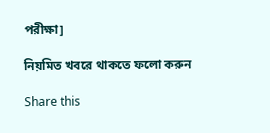পরীক্ষা]

নিয়মিত খবরে থাকতে ফলো করুন

Share this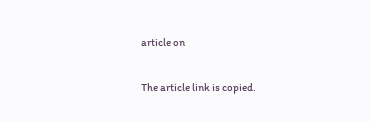article on

The article link is copied.